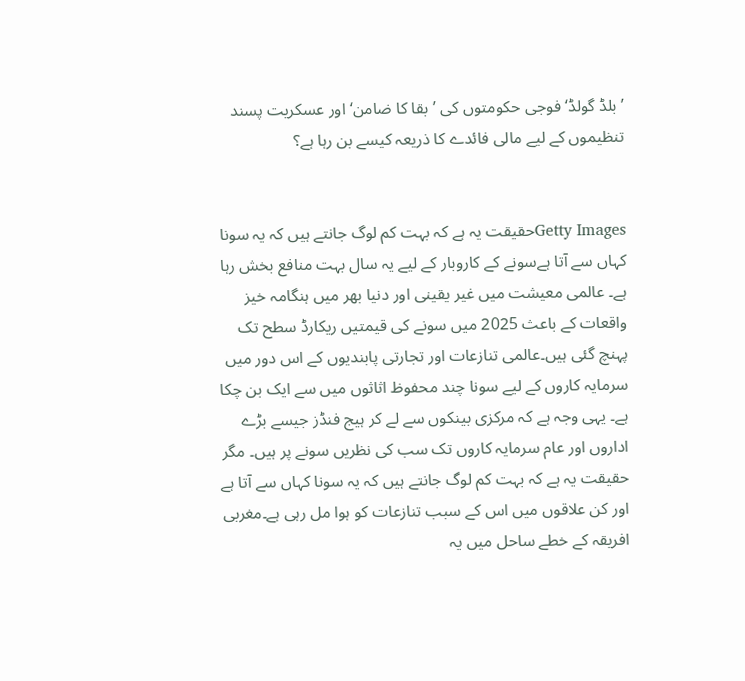’بلڈ گولڈ‘ فوجی حکومتوں کی ’بقا کا ضامن‘ اور عسکریت پسند تنظیموں کے لیے مالی فائدے کا ذریعہ کیسے بن رہا ہے؟


Getty Imagesحقیقت یہ ہے کہ بہت کم لوگ جانتے ہیں کہ یہ سونا کہاں سے آتا ہےسونے کے کاروبار کے لیے یہ سال بہت منافع بخش رہا ہے۔ عالمی معیشت میں غیر یقینی اور دنیا بھر میں ہنگامہ خیز واقعات کے باعث 2025 میں سونے کی قیمتیں ریکارڈ سطح تک پہنچ گئی ہیں۔عالمی تنازعات اور تجارتی پابندیوں کے اس دور میں سرمایہ کاروں کے لیے سونا چند محفوظ اثاثوں میں سے ایک بن چکا ہے۔ یہی وجہ ہے کہ مرکزی بینکوں سے لے کر ہیج فنڈز جیسے بڑے اداروں اور عام سرمایہ کاروں تک سب کی نظریں سونے پر ہیں۔ مگر حقیقت یہ ہے کہ بہت کم لوگ جانتے ہیں کہ یہ سونا کہاں سے آتا ہے اور کن علاقوں میں اس کے سبب تنازعات کو ہوا مل رہی ہے۔مغربی افریقہ کے خطے ساحل میں یہ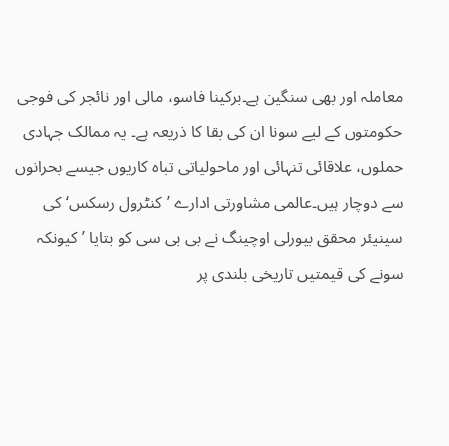معاملہ اور بھی سنگین ہے۔برکینا فاسو، مالی اور نائجر کی فوجی حکومتوں کے لیے سونا ان کی بقا کا ذریعہ ہے۔ یہ ممالک جہادی حملوں، علاقائی تنہائی اور ماحولیاتی تباہ کاریوں جیسے بحرانوں سے دوچار ہیں۔عالمی مشاورتی ادارے ’کنٹرول رسکس‘ کی سینیئر محقق بیورلی اوچینگ نے بی بی سی کو بتایا ’کیونکہ سونے کی قیمتیں تاریخی بلندی پر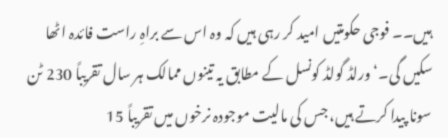ہیں۔۔ فوجی حکومتیں امید کر رہی ہیں کہ وہ اس سے براہِ راست فائدہ اٹھا سکیں گی۔‘ورلڈ گولڈ کونسل کے مطابق یہ تینوں ممالک ہر سال تقریباً 230 ٹن سونا پیدا کرتے ہیں، جس کی مالیت موجودہ نرخوں میں تقریباً 15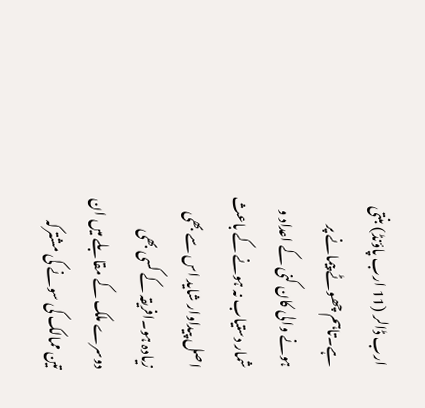ارب ڈالر (11 ارب پاؤنڈ) بنتی ہے۔تاہم چھوٹے پیمانے پر ہونے والی کان کنی کے اعداد و شمار دستیاب نہ ہونے کے باعث اصل پیداوار شاید اس سے بھی زیادہ ہو۔افریقہ کے کسی بھی دوسرے ملک کے مقابلے میں ان تین ممالک کی سونے کی مشترکہ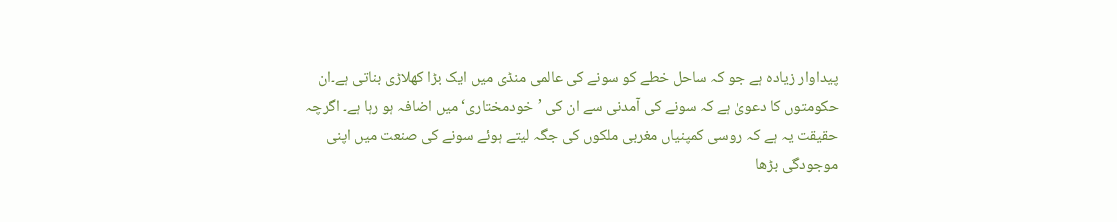پیداوار زیادہ ہے جو کہ ساحل خطے کو سونے کی عالمی منڈی میں ایک بڑا کھلاڑی بناتی ہے۔ان حکومتوں کا دعویٰ ہے کہ سونے کی آمدنی سے ان کی ’خودمختاری‘ میں اضافہ ہو رہا ہے۔ اگرچہ حقیقت یہ ہے کہ روسی کمپنیاں مغربی ملکوں کی جگہ لیتے ہوئے سونے کی صنعت میں اپنی موجودگی بڑھا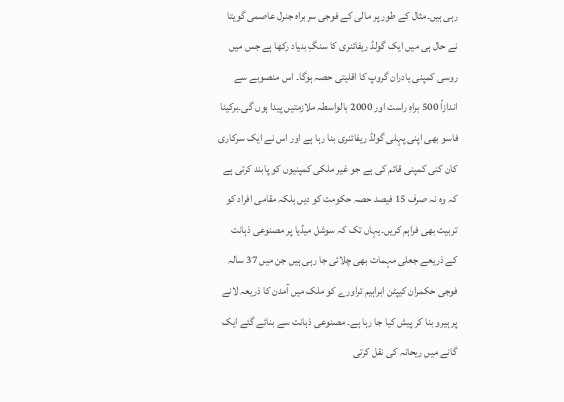رہی ہیں۔مثال کے طور پر مالی کے فوجی سربراہ جنرل عاصمی گویتا نے حال ہی میں ایک گولڈ ریفائنری کا سنگِ بنیاد رکھا ہے جس میں روسی کمپنی یادران گروپ کا اقلیتی حصہ ہوگا۔ اس منصوبے سے اندازاً 500 براہِ راست اور 2000 بالواسطہ ملازمتیں پیدا ہوں گی۔برکینا فاسو بھی اپنی پہلی گولڈ ریفائنری بنا رہا ہے اور اس نے ایک سرکاری کان کنی کمپنی قائم کی ہے جو غیر ملکی کمپنیوں کو پابند کرتی ہے کہ وہ نہ صرف 15 فیصد حصہ حکومت کو دیں بلکہ مقامی افراد کو تربیت بھی فراہم کریں۔یہاں تک کہ سوشل میڈیا پر مصنوعی ذہانت کے ذریعے جعلی مہمات بھی چلائی جا رہی ہیں جن میں 37 سالہ فوجی حکمران کیپٹن ابراہیم تراورے کو ملک میں آمدن کا ذریعہ لانے پر ہیرو بنا کر پیش کیا جا رہا ہے۔ مصنوعی ذہانت سے بنائے گئے ایک گانے میں ریحانہ کی نقل کرتی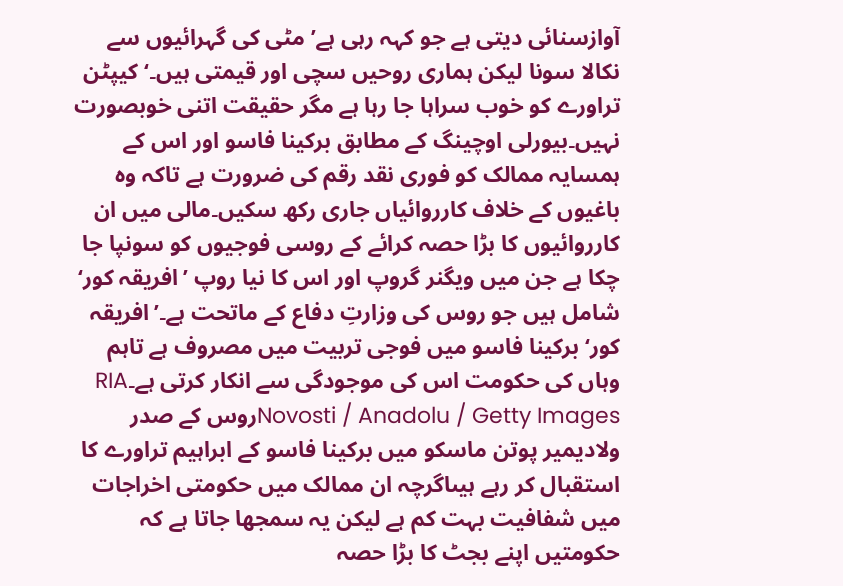آوازسنائی دیتی ہے جو کہہ رہی ہے’مٹی کی گہرائیوں سے نکالا سونا لیکن ہماری روحیں سچی اور قیمتی ہیں۔‘کیپٹن تراورے کو خوب سراہا جا رہا ہے مگر حقیقت اتنی خوبصورت نہیں۔بیورلی اوچینگ کے مطابق برکینا فاسو اور اس کے ہمسایہ ممالک کو فوری نقد رقم کی ضرورت ہے تاکہ وہ باغیوں کے خلاف کارروائیاں جاری رکھ سکیں۔مالی میں ان کارروائیوں کا بڑا حصہ کرائے کے روسی فوجیوں کو سونپا جا چکا ہے جن میں ویگنر گروپ اور اس کا نیا روپ ’افریقہ کور‘ شامل ہیں جو روس کی وزارتِ دفاع کے ماتحت ہے۔’افریقہ کور‘ برکینا فاسو میں فوجی تربیت میں مصروف ہے تاہم وہاں کی حکومت اس کی موجودگی سے انکار کرتی ہے۔RIA Novosti / Anadolu / Getty Imagesروس کے صدر ولادیمیر پوتن ماسکو میں برکینا فاسو کے ابراہیم تراورے کا استقبال کر رہے ہیںاگرچہ ان ممالک میں حکومتی اخراجات میں شفافیت بہت کم ہے لیکن یہ سمجھا جاتا ہے کہ حکومتیں اپنے بجٹ کا بڑا حصہ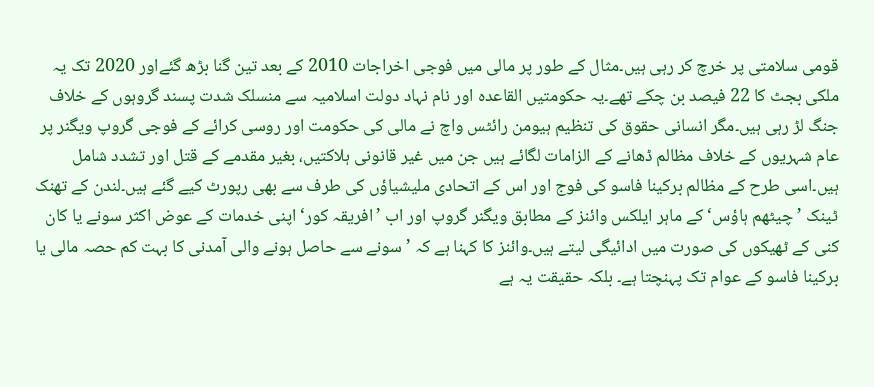قومی سلامتی پر خرچ کر رہی ہیں۔مثال کے طور پر مالی میں فوجی اخراجات 2010 کے بعد تین گنا بڑھ گئےاور 2020 تک یہ ملکی بجٹ کا 22 فیصد بن چکے تھے۔یہ حکومتیں القاعدہ اور نام نہاد دولت اسلامیہ سے منسلک شدت پسند گروہوں کے خلاف جنگ لڑ رہی ہیں۔مگر انسانی حقوق کی تنظیم ہیومن رائٹس واچ نے مالی کی حکومت اور روسی کرائے کے فوجی گروپ ویگنر پر عام شہریوں کے خلاف مظالم ڈھانے کے الزامات لگائے ہیں جن میں غیر قانونی ہلاکتیں، بغیر مقدمے کے قتل اور تشدد شامل ہیں۔اسی طرح کے مظالم برکینا فاسو کی فوج اور اس کے اتحادی ملیشیاؤں کی طرف سے بھی رپورٹ کیے گئے ہیں۔لندن کے تھنک ٹینک ’چیٹھم ہاؤس‘ کے ماہر ایلکس وائنز کے مطابق ویگنر گروپ اور اب ’افریقہ کور‘ اپنی خدمات کے عوض اکثر سونے یا کان کنی کے ٹھیکوں کی صورت میں ادائیگی لیتے ہیں۔وائنز کا کہنا ہے کہ ’سونے سے حاصل ہونے والی آمدنی کا بہت کم حصہ مالی یا برکینا فاسو کے عوام تک پہنچتا ہے۔ بلکہ حقیقت یہ ہے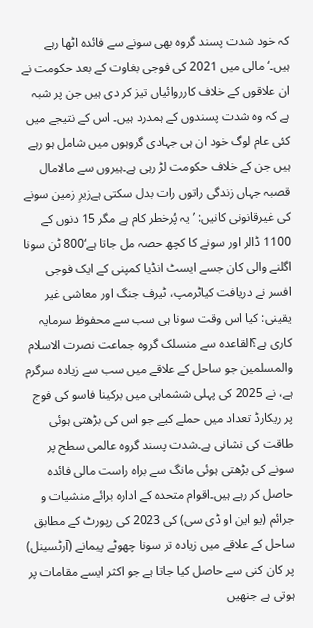کہ خود شدت پسند گروہ بھی سونے سے فائدہ اٹھا رہے ہیں۔‘مالی میں 2021 کی فوجی بغاوت کے بعد حکومت نے ان علاقوں کے خلاف کارروائیاں تیز کر دی ہیں جن پر شبہ ہے کہ وہ شدت پسندوں کے ہمدرد ہیں۔ اس کے نتیجے میں کئی عام لوگ خود ان ہی جہادی گروہوں میں شامل ہو رہے ہیں جن کے خلاف حکومت لڑ رہی ہے۔ہیروں سے مالامال قصبہ جہاں زندگی راتوں رات بدل سکتی ہےزیرِ زمین سونے کی غیرقانونی کانیں: ’یہ پُرخطر کام ہے مگر 15 دنوں کے 1100 ڈالر اور سونے کا کچھ حصہ مل جاتا ہے‘800 ٹن سونا اگلنے والی کان جسے ایسٹ انڈیا کمپنی کے ایک فوجی افسر نے دریافت کیاٹرمپ، ٹیرف جنگ اور معاشی غیر یقینی: کیا اس وقت سونا ہی سب سے محفوظ سرمایہ کاری ہے؟القاعدہ سے منسلک گروہ جماعت نصرت الاسلام والمسلمین جو ساحل کے علاقے میں سب سے زیادہ سرگرم ہے، نے 2025 کی پہلی ششماہی میں برکینا فاسو کی فوج پر ریکارڈ تعداد میں حملے کیے جو اس کی بڑھتی ہوئی طاقت کی نشانی ہے۔شدت پسند گروہ عالمی سطح پر سونے کی بڑھتی ہوئی مانگ سے براہ راست مالی فائدہ حاصل کر رہے ہیں۔اقوام متحدہ کے ادارہ برائے منشیات و جرائم (یو این او ڈی سی) کی 2023 کی رپورٹ کے مطابق ساحل کے علاقے میں زیادہ تر سونا چھوٹے پیمانے (آرٹسینل) پر کان کنی سے حاصل کیا جاتا ہے جو اکثر ایسے مقامات پر ہوتی ہے جنھیں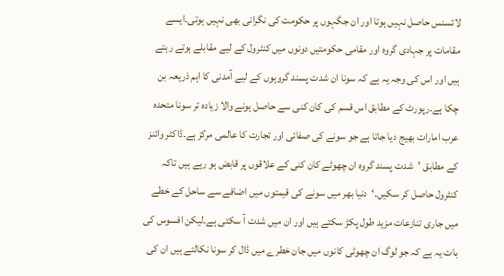لائسنس حاصل نہیں ہوتا اور ان جگہوں پر حکومت کی نگرانی بھی نہیں ہوتی۔ایسے مقامات پر جہادی گروہ اور مقامی حکومتیں دونوں میں کنٹرول کے لیے مقابلے ہوتے رہتے ہیں اور اس کی وجہ یہ ہے کہ سونا ان شدت پسند گروہوں کے لیے آمدنی کا اہم ذریعہ بن چکا ہے۔رپورٹ کے مطابق اس قسم کی کان کنی سے حاصل ہونے والا زیادہ تر سونا متحدہ عرب امارات بھیج دیا جاتا ہے جو سونے کی صفائی اور تجارت کا عالمی مرکز ہے۔ڈاکٹر وائنز کے مطابق ’شدت پسند گروہ ان چھوٹے کان کنی کے علاقوں پر قابض ہو رہے ہیں تاکہ کنٹرول حاصل کر سکیں۔‘دنیا بھر میں سونے کی قیمتوں میں اضافے سے ساحل کے خطے میں جاری تنازعات مزید طول پکڑ سکتے ہیں اور ان میں شدت آ سکتی ہے۔لیکن افسوس کی بات یہ ہے کہ جو لوگ ان چھوٹی کانوں میں جان خطرے میں ڈال کر سونا نکالتے ہیں ان کی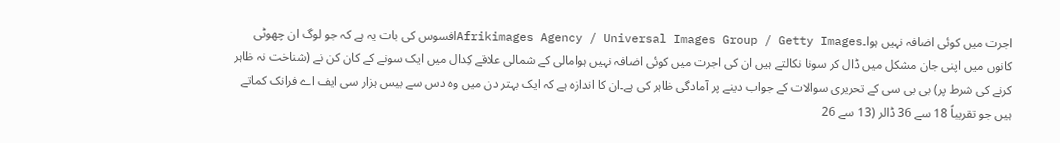اجرت میں کوئی اضافہ نہیں ہوا۔Afrikimages Agency / Universal Images Group / Getty Imagesافسوس کی بات یہ ہے کہ جو لوگ ان چھوٹی کانوں میں اپنی جان مشکل میں ڈال کر سونا نکالتے ہیں ان کی اجرت میں کوئی اضافہ نہیں ہوامالی کے شمالی علاقے کِدال میں ایک سونے کے کان کن نے (شناخت نہ ظاہر کرنے کی شرط پر) بی بی سی کے تحریری سوالات کے جواب دینے پر آمادگی ظاہر کی ہے۔ان کا اندازہ ہے کہ ایک بہتر دن میں وہ دس سے بیس ہزار سی ایف اے فرانک کماتے ہیں جو تقریباً 18 سے 36 ڈالر (13 سے 26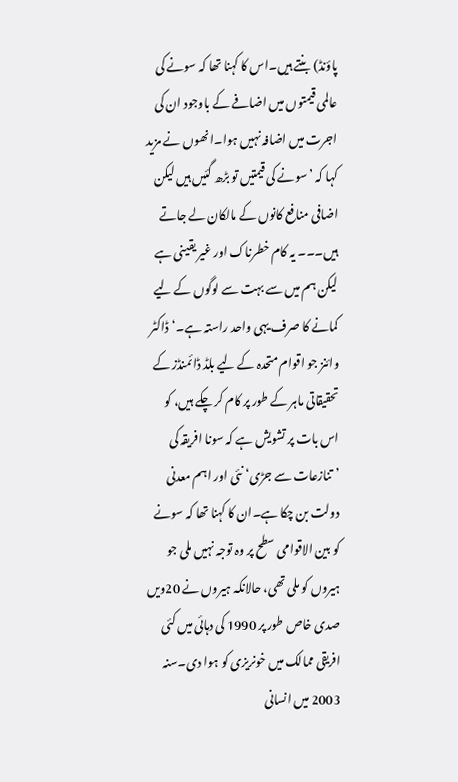پاؤنڈ) بنتے ہیں۔اس کا کہنا تھا کہ سونے کی عالمی قیمتوں میں اضافے کے باوجود ان کی اجرت میں اضافہ نہیں ہوا۔انھوں نے مزید کہا کہ ’سونے کی قیمتیں تو بڑھ گئیں ہیں لیکن اضافی منافع کانوں کے مالکان لے جاتے ہیں۔۔۔ یہ کام خطرناک اور غیر یقینی ہے لیکن ہم میں سے بہت سے لوگوں کے لیے کمانے کا صرف یہی واحد راستہ ہے۔‘ڈاکٹر وائنز جو اقوام متحدہ کے لیے بلڈ ڈائمنڈز کے تحقیقاتی ماہر کے طور پر کام کر چکے ہیں، کو اس بات پر تشویش ہے کہ سونا افریقہ کی ’تنازعات سے جڑی‘ نئی اور اہم معدنی دولت بن چکا ہے۔ان کا کہنا تھا کہ سونے کو بین الاقوامی سطح پر وہ توجہ نہیں ملی جو ہیروں کو ملی تھی، حالانکہ ہیروں نے 20ویں صدی خاص طور پر 1990 کی دہائی میں کئی افریقی ممالک میں خونریزی کو ہوا دی۔سنہ 2003 میں انسانی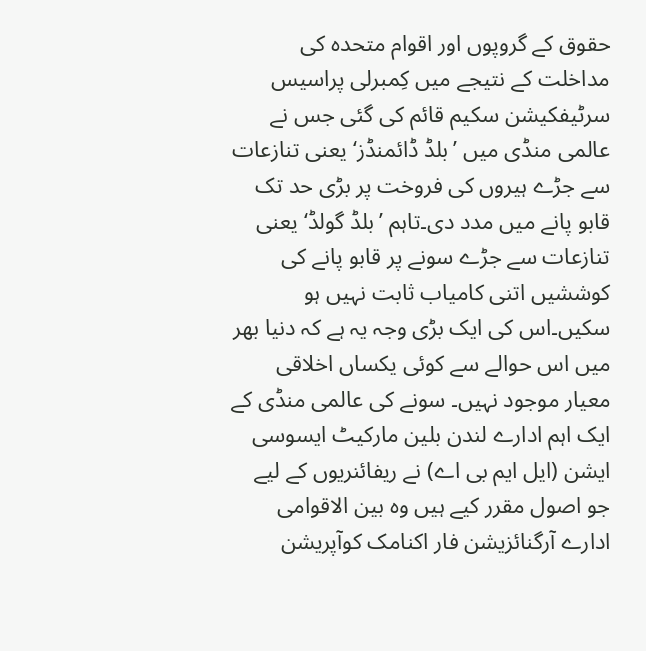حقوق کے گروپوں اور اقوام متحدہ کی مداخلت کے نتیجے میں کِمبرلی پراسیس سرٹیفکیشن سکیم قائم کی گئی جس نے عالمی منڈی میں ’بلڈ ڈائمنڈز‘ یعنی تنازعات سے جڑے ہیروں کی فروخت پر بڑی حد تک قابو پانے میں مدد دی۔تاہم ’بلڈ گولڈ‘ یعنی تنازعات سے جڑے سونے پر قابو پانے کی کوششیں اتنی کامیاب ثابت نہیں ہو سکیں۔اس کی ایک بڑی وجہ یہ ہے کہ دنیا بھر میں اس حوالے سے کوئی یکساں اخلاقی معیار موجود نہیں۔ سونے کی عالمی منڈی کے ایک اہم ادارے لندن بلین مارکیٹ ایسوسی ایشن (ایل ایم بی اے) نے ریفائنریوں کے لیے جو اصول مقرر کیے ہیں وہ بین الاقوامی ادارے آرگنائزیشن فار اکنامک کوآپریشن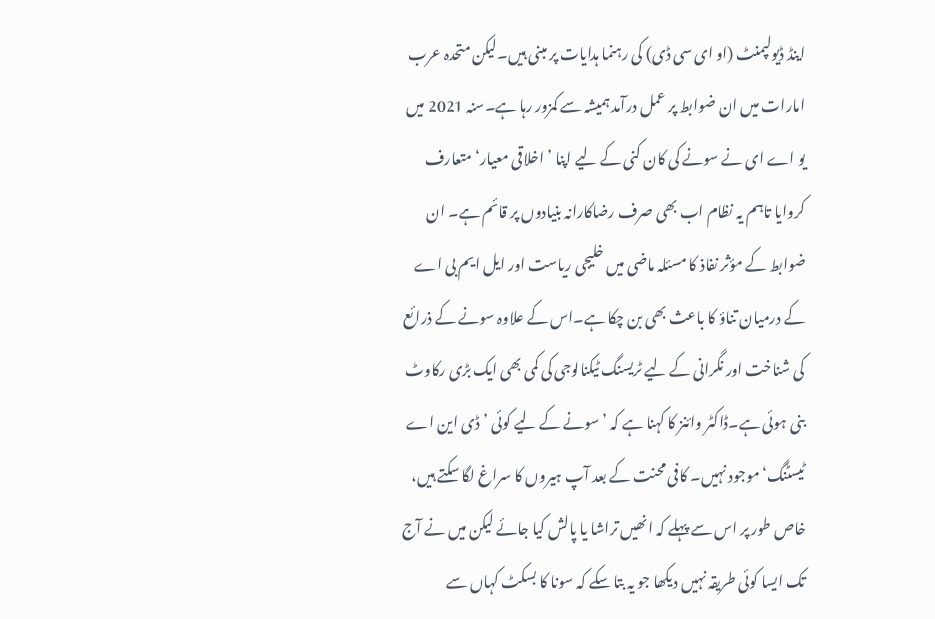اینڈ ڈیولپمنٹ (او ای سی ڈی) کی رہنما ہدایات پر مبنی ہیں۔لیکن متحدہ عرب امارات میں ان ضوابط پر عمل درآمد ہمیشہ سے کمزور رہا ہے۔سنہ 2021 میں یو اے ای نے سونے کی کان کنی کے لیے اپنا ’اخلاقی معیار‘ متعارف کروایا تاہم یہ نظام اب بھی صرف رضاکارانہ بنیادوں پر قائم ہے۔ ان ضوابط کے مؤثر نفاذ کا مسئلہ ماضی میں خلیجی ریاست اور ایل ایم بی اے کے درمیان تناؤ کا باعث بھی بن چکا ہے۔اس کے علاوہ سونے کے ذرائع کی شناخت اور نگرانی کے لیے ٹریسنگ ٹیکنالوجی کی کمی بھی ایک بڑی رکاوٹ بنی ہوئی ہے۔ڈاکٹر وائنز کا کہنا ہے کہ ’سونے کے لیے کوئی ’ڈی این اے ٹیسٹنگ‘ موجود نہیں۔ کافی محنت کے بعد آپ ہیروں کا سراغ لگا سکتے ہیں، خاص طور پر اس سے پہلے کہ انھیں تراشا یا پالش کیا جائے لیکن میں نے آج تک ایسا کوئی طریقہ نہیں دیکھا جو یہ بتا سکے کہ سونا کا بسکٹ کہاں سے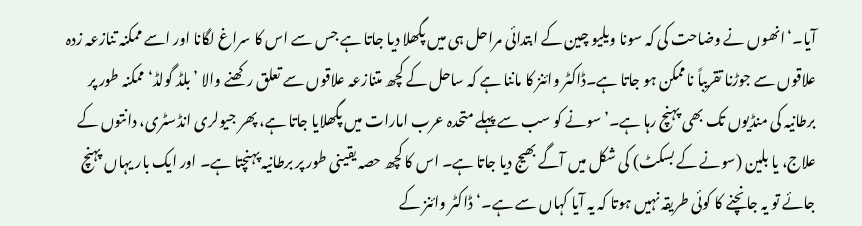آیا۔‘انھوں نے وضاحت کی کہ سونا ویلیو چین کے ابتدائی مراحل ہی میں پگھلا دیا جاتا ہے جس سے اس کا سراغ لگانا اور اسے ممکنہ تنازعہ زدہ علاقوں سے جوڑنا تقریباً ناممکن ہو جاتا ہے۔ڈاکٹر وائنز کا ماننا ہے کہ ساحل کے کچھ متنازعہ علاقوں سے تعلق رکھنے والا ’بلڈ گولڈ‘ ممکنہ طور پر برطانیہ کی منڈیوں تک بھی پہنچ رہا ہے۔’سونے کو سب سے پہلے متحدہ عرب امارات میں پگھلایا جاتا ہے، پھر جیولری انڈسٹری، دانتوں کے علاج، یا بلین (سونے کے بسکٹ) کی شکل میں آگے بھیج دیا جاتا ہے۔ اس کا کچھ حصہ یقینی طور پر برطانیہ پہنچتا ہے۔ اور ایک بار یہاں پہنچ جائے تو یہ جانچنے کا کوئی طریقہ نہیں ہوتا کہ یہ آیا کہاں سے ہے۔‘ڈاکٹر وائنز کے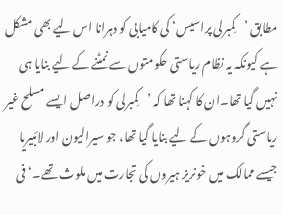مطابق ’کِمبرلی پراسیس‘ کی کامیابی کو دہرانا اس لیے بھی مشکل ہے کیونکہ یہ نظام ریاستی حکومتوں سے نمٹنے کے لیے بنایا ہی نہیں گیا تھا۔ان کا کہنا تھا کہ ’کِمبرلی کو دراصل ایسے مسلح غیر ریاستی گروہوں کے لیے بنایا گیا تھا، جو سیرالیون اور لائبیریا جیسے ممالک میں خونریز ہیروں کی تجارت میں ملوث تھے۔‘فی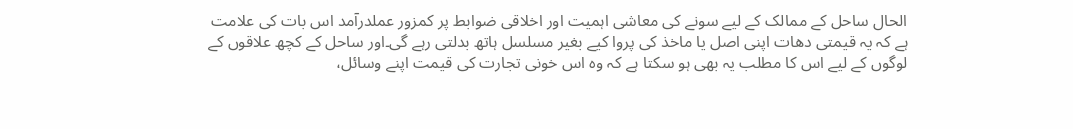الحال ساحل کے ممالک کے لیے سونے کی معاشی اہمیت اور اخلاقی ضوابط پر کمزور عملدرآمد اس بات کی علامت ہے کہ یہ قیمتی دھات اپنی اصل یا ماخذ کی پروا کیے بغیر مسلسل ہاتھ بدلتی رہے گی۔اور ساحل کے کچھ علاقوں کے لوگوں کے لیے اس کا مطلب یہ بھی ہو سکتا ہے کہ وہ اس خونی تجارت کی قیمت اپنے وسائل،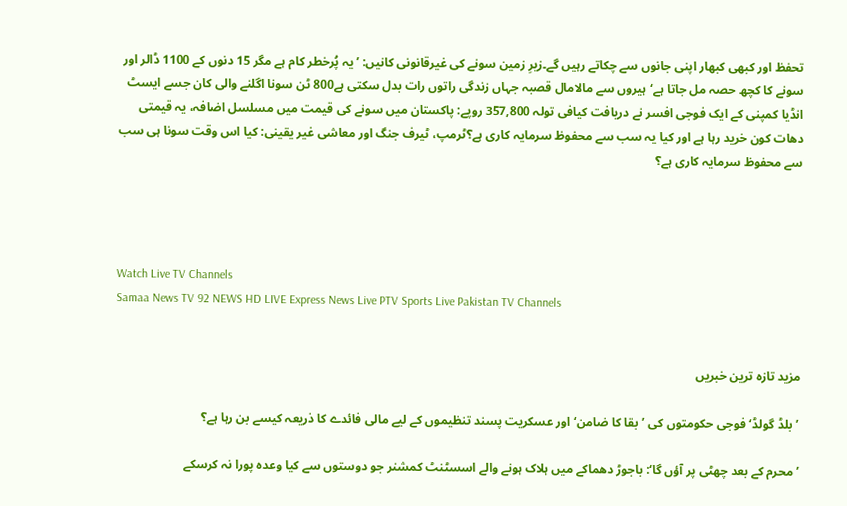تحفظ اور کبھی کبھار اپنی جانوں سے چکاتے رہیں گے۔زیرِ زمین سونے کی غیرقانونی کانیں: ’یہ پُرخطر کام ہے مگر 15 دنوں کے 1100 ڈالر اور سونے کا کچھ حصہ مل جاتا ہے‘ہیروں سے مالامال قصبہ جہاں زندگی راتوں رات بدل سکتی ہے800 ٹن سونا اگلنے والی کان جسے ایسٹ انڈیا کمپنی کے ایک فوجی افسر نے دریافت کیافی تولہ 357,800 روپے: پاکستان میں سونے کی قیمت میں مسلسل اضافہ، یہ قیمتی دھات کون خرید رہا ہے اور کیا یہ سب سے محفوظ سرمایہ کاری ہے؟ٹرمپ، ٹیرف جنگ اور معاشی غیر یقینی: کیا اس وقت سونا ہی سب سے محفوظ سرمایہ کاری ہے؟




Watch Live TV Channels
Samaa News TV 92 NEWS HD LIVE Express News Live PTV Sports Live Pakistan TV Channels


مزید تازہ ترین خبریں

’بلڈ گولڈ‘ فوجی حکومتوں کی ’بقا کا ضامن‘ اور عسکریت پسند تنظیموں کے لیے مالی فائدے کا ذریعہ کیسے بن رہا ہے؟

’محرم کے بعد چھٹی پر آؤں گا‘: باجوڑ دھماکے میں ہلاک ہونے والے اسسٹنٹ کمشنر جو دوستوں سے کیا وعدہ پورا نہ کرسکے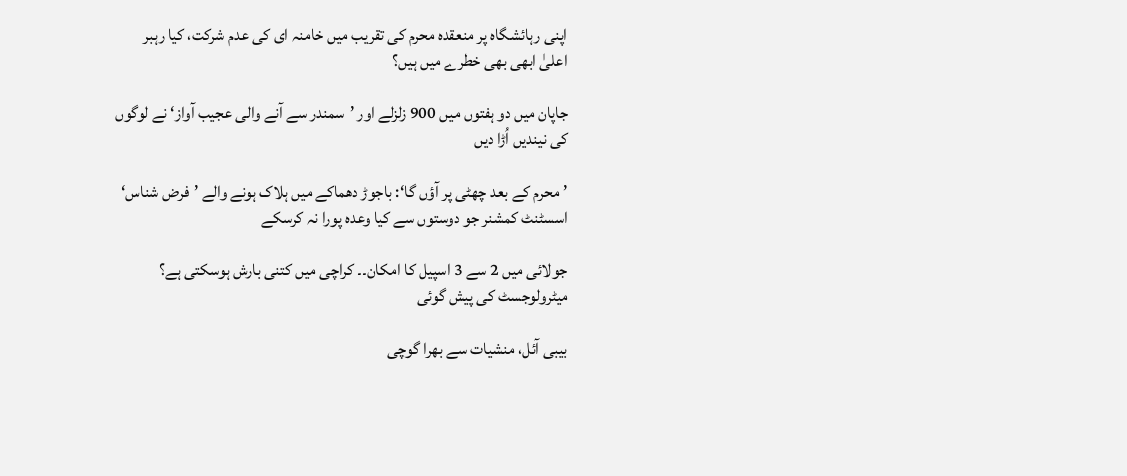اپنی رہائشگاہ پر منعقدہ محرم کی تقریب میں خامنہ ای کی عدم شرکت، کیا رہبر اعلیٰ ابھی بھی خطرے میں ہیں؟

جاپان میں دو ہفتوں میں 900 زلزلے اور ’سمندر سے آنے والی عجیب آواز‘ نے لوگوں کی نیندیں اُڑا دیں

’محرم کے بعد چھٹی پر آؤں گا‘: باجوڑ دھماکے میں ہلاک ہونے والے ’فرض شناس‘ اسسٹنٹ کمشنر جو دوستوں سے کیا وعدہ پورا نہ کرسکے

جولائی میں 2 سے 3 اسپیل کا امکان۔۔ کراچی میں کتنی بارش ہوسکتی ہے؟ میٹرولوجسٹ کی پیش گوئی

بیبی آئل، منشیات سے بھرا گوچی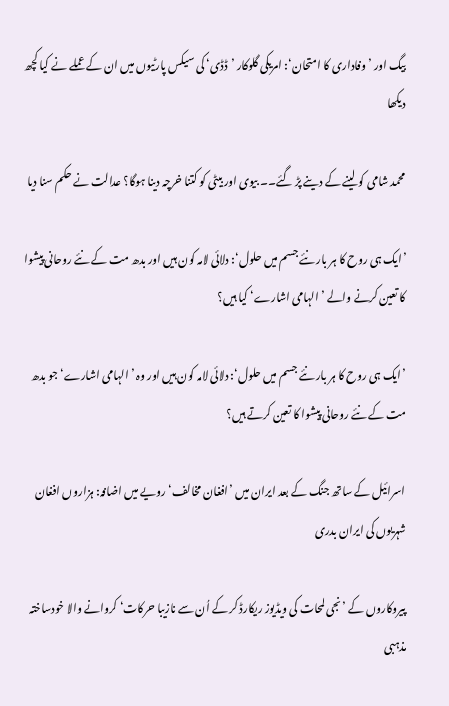بیگ اور ’وفاداری کا امتحان‘: امریکی گلوکار ’ڈڈی‘ کی سیکس پارٹیوں میں ان کے عملے نے کیا کچھ دیکھا

محمد شامی کو لینے کے دینے پڑ گئے۔۔ بیوی اور بیٹی کو کتنا خرچہ دینا ہوگا؟ عدالت نے حکم سنا دیا

’ایک ہی روح کا ہر بار نئے جسم میں حلول‘: دلائی لامہ کون ہیں اور بدھ مت کے نئے روحانی پیشوا کا تعین کرنے والے ’الہامی اشارے‘ کیا ہیں؟

’ایک ہی روح کا ہر بار نئے جسم میں حلول‘: دلائی لامہ کون ہیں اور وہ ’الہامی اشارے‘ جو بدھ مت کے نئے روحانی پیشوا کا تعین کرتے ہیں؟

اسرائیل کے ساتھ جنگ کے بعد ایران میں ’افغان مخالف‘ رویے میں اضافہ: ہزاروں افغان شہریوں کی ایران بدری

پیروکاروں کے ’نجی لمحات کی ویڈیوز ریکارڈ کر کے اُن سے نازیبا حرکات‘ کروانے والا خودساختہ مذہبی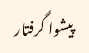پیشوا گرفتار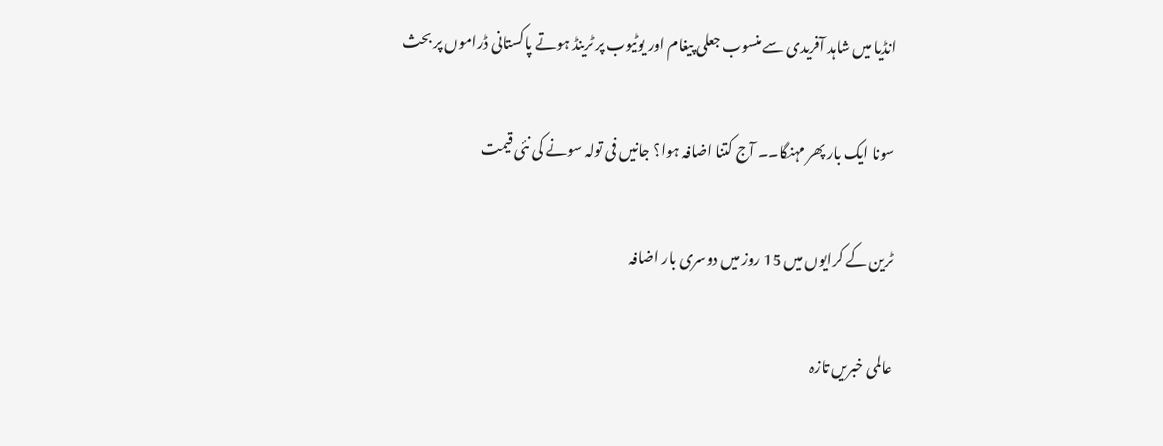انڈیا میں شاہد آفریدی سے منسوب جعلی پیغام اور یوٹیوب پر ٹرینڈ ہوتے پاکستانی ڈراموں پر بحث

سونا ایک بار پھر مہنگا۔۔ آج کتنا اضافہ ہوا؟ جانیں فی تولہ سونے کی نئی قیمت

ٹرین کے کرایوں میں 15 روز میں دوسری بار اضافہ

عالمی خبریں تازہ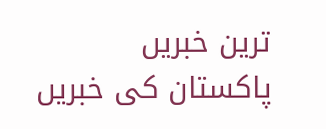ترین خبریں
پاکستان کی خبریں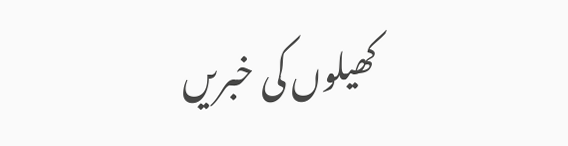کھیلوں کی خبریں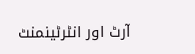آرٹ اور انٹرٹینمنٹ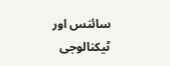سائنس اور ٹیکنالوجی